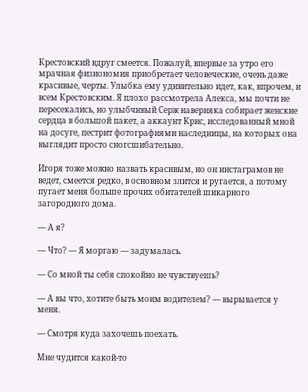Крестовский вдруг смеется. Пожалуй, впервые за утро его мрачная физиономия приобретает человеческие, очень даже красивые, черты. Улыбка ему удивительно идет, как, впрочем, и всем Крестовским. Я плохо рассмотрела Алекса, мы почти не пересекались, но улыбчивый Серж наверняка собирает женские сердца в большой пакет, а аккаунт Крис, исследованный мной на досуге, пестрит фотографиями наследницы, на которых она выглядит просто сногсшибательно.

Игоря тоже можно назвать красивым, но он инстаграмов не ведет, смеется редко, в основном злится и ругается, а потому пугает меня больше прочих обитателей шикарного загородного дома.

— А я?

— Что? — Я моргаю — задумалась.

— Со мной ты себя спокойно не чувствуешь?

— А вы что, хотите быть моим водителем? — вырывается у меня.

— Смотря куда захочешь поехать.

Мне чудится какой-то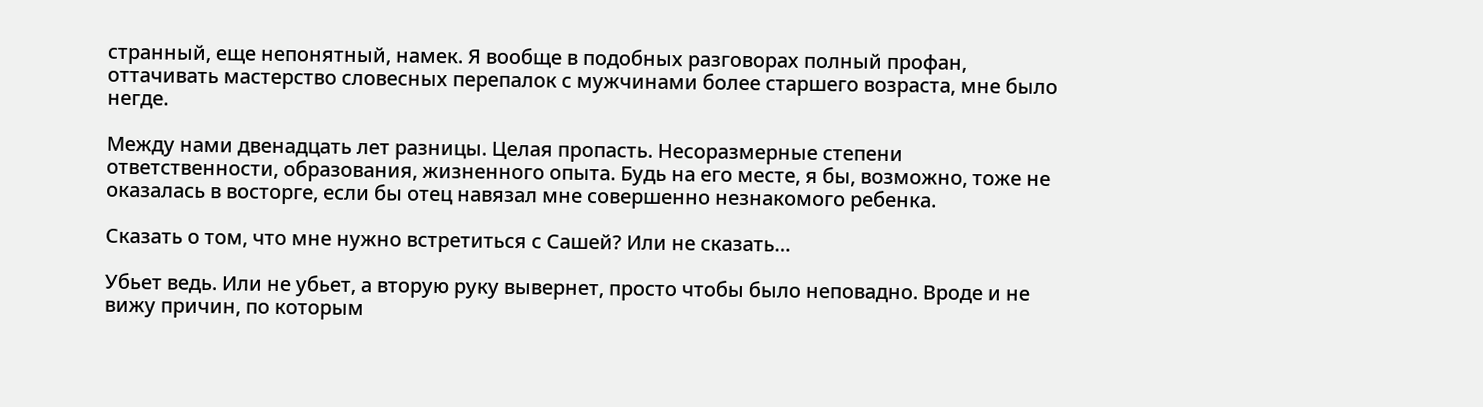странный, еще непонятный, намек. Я вообще в подобных разговорах полный профан, оттачивать мастерство словесных перепалок с мужчинами более старшего возраста, мне было негде.

Между нами двенадцать лет разницы. Целая пропасть. Несоразмерные степени ответственности, образования, жизненного опыта. Будь на его месте, я бы, возможно, тоже не оказалась в восторге, если бы отец навязал мне совершенно незнакомого ребенка.

Сказать о том, что мне нужно встретиться с Сашей? Или не сказать…

Убьет ведь. Или не убьет, а вторую руку вывернет, просто чтобы было неповадно. Вроде и не вижу причин, по которым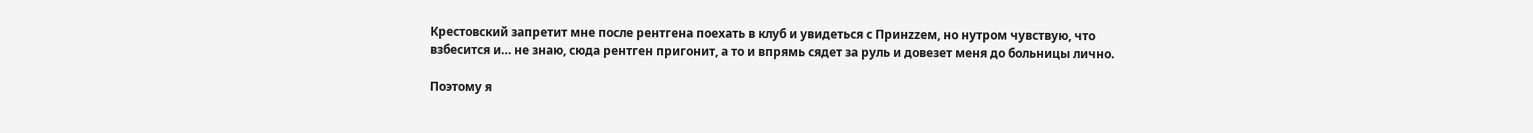Крестовский запретит мне после рентгена поехать в клуб и увидеться с Принzzем, но нутром чувствую, что взбесится и… не знаю, сюда рентген пригонит, а то и впрямь сядет за руль и довезет меня до больницы лично.

Поэтому я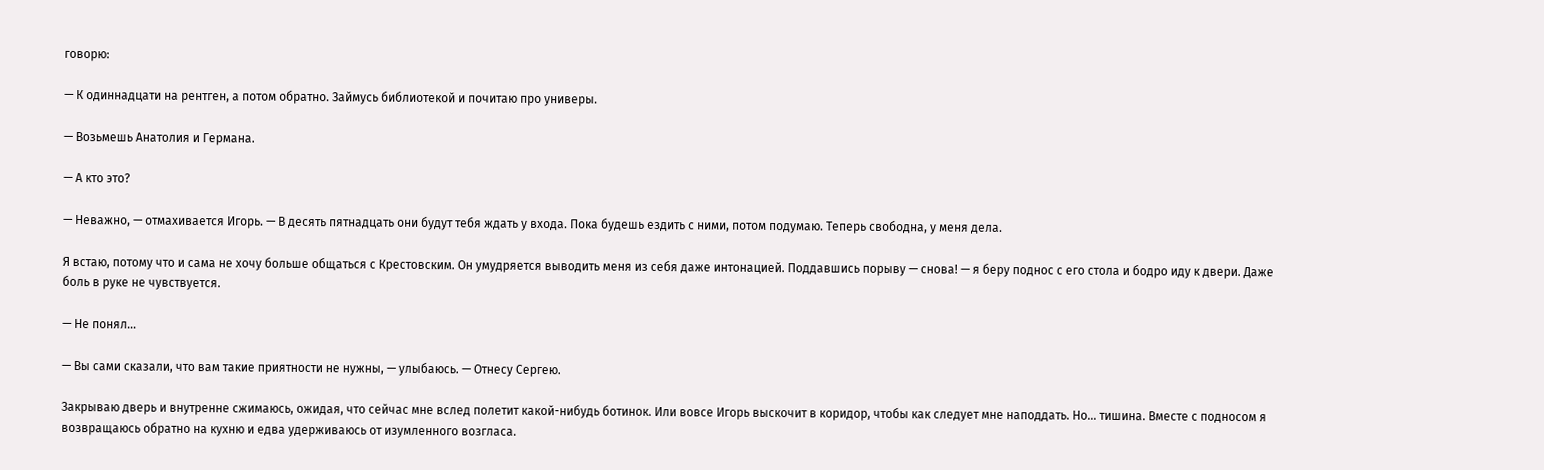говорю:

— К одиннадцати на рентген, а потом обратно. Займусь библиотекой и почитаю про универы.

— Возьмешь Анатолия и Германа.

— А кто это?

— Неважно, — отмахивается Игорь. — В десять пятнадцать они будут тебя ждать у входа. Пока будешь ездить с ними, потом подумаю. Теперь свободна, у меня дела.

Я встаю, потому что и сама не хочу больше общаться с Крестовским. Он умудряется выводить меня из себя даже интонацией. Поддавшись порыву — снова! — я беру поднос с его стола и бодро иду к двери. Даже боль в руке не чувствуется.

— Не понял…

— Вы сами сказали, что вам такие приятности не нужны, — улыбаюсь. — Отнесу Сергею.

Закрываю дверь и внутренне сжимаюсь, ожидая, что сейчас мне вслед полетит какой-нибудь ботинок. Или вовсе Игорь выскочит в коридор, чтобы как следует мне наподдать. Но… тишина. Вместе с подносом я возвращаюсь обратно на кухню и едва удерживаюсь от изумленного возгласа.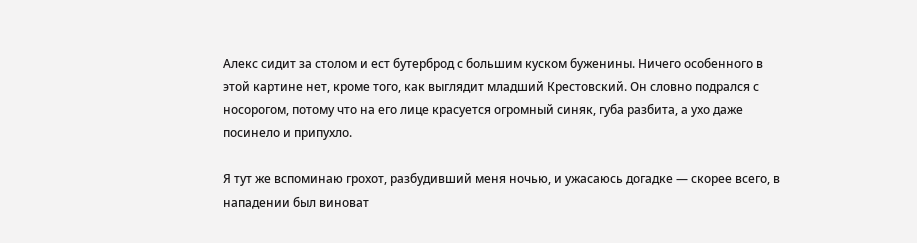Алекс сидит за столом и ест бутерброд с большим куском буженины. Ничего особенного в этой картине нет, кроме того, как выглядит младший Крестовский. Он словно подрался с носорогом, потому что на его лице красуется огромный синяк, губа разбита, а ухо даже посинело и припухло.

Я тут же вспоминаю грохот, разбудивший меня ночью, и ужасаюсь догадке — скорее всего, в нападении был виноват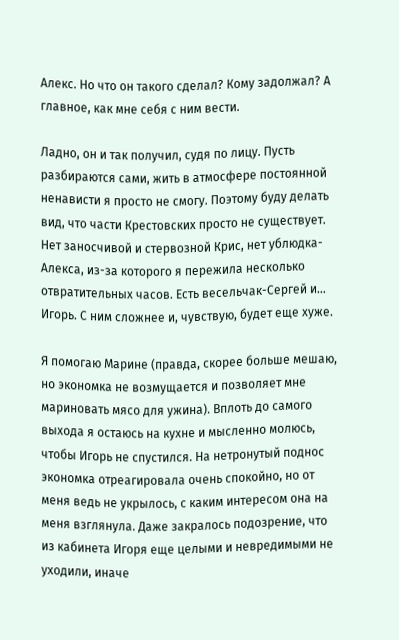Алекс. Но что он такого сделал? Кому задолжал? А главное, как мне себя с ним вести.

Ладно, он и так получил, судя по лицу. Пусть разбираются сами, жить в атмосфере постоянной ненависти я просто не смогу. Поэтому буду делать вид, что части Крестовских просто не существует. Нет заносчивой и стервозной Крис, нет ублюдка- Алекса, из-за которого я пережила несколько отвратительных часов. Есть весельчак-Сергей и… Игорь. С ним сложнее и, чувствую, будет еще хуже.

Я помогаю Марине (правда, скорее больше мешаю, но экономка не возмущается и позволяет мне мариновать мясо для ужина). Вплоть до самого выхода я остаюсь на кухне и мысленно молюсь, чтобы Игорь не спустился. На нетронутый поднос экономка отреагировала очень спокойно, но от меня ведь не укрылось, с каким интересом она на меня взглянула. Даже закралось подозрение, что из кабинета Игоря еще целыми и невредимыми не уходили, иначе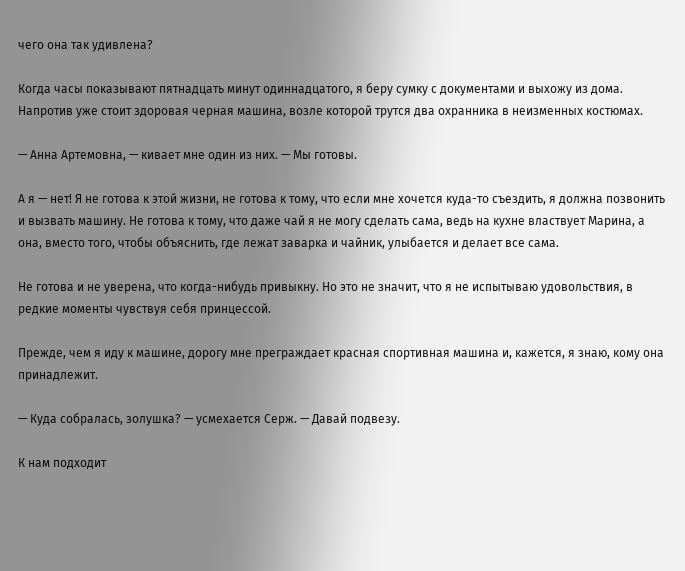чего она так удивлена?

Когда часы показывают пятнадцать минут одиннадцатого, я беру сумку с документами и выхожу из дома. Напротив уже стоит здоровая черная машина, возле которой трутся два охранника в неизменных костюмах.

— Анна Артемовна, — кивает мне один из них. — Мы готовы.

А я — нет! Я не готова к этой жизни, не готова к тому, что если мне хочется куда-то съездить, я должна позвонить и вызвать машину. Не готова к тому, что даже чай я не могу сделать сама, ведь на кухне властвует Марина, а она, вместо того, чтобы объяснить, где лежат заварка и чайник, улыбается и делает все сама.

Не готова и не уверена, что когда-нибудь привыкну. Но это не значит, что я не испытываю удовольствия, в редкие моменты чувствуя себя принцессой.

Прежде, чем я иду к машине, дорогу мне преграждает красная спортивная машина и, кажется, я знаю, кому она принадлежит.

— Куда собралась, золушка? — усмехается Серж. — Давай подвезу.

К нам подходит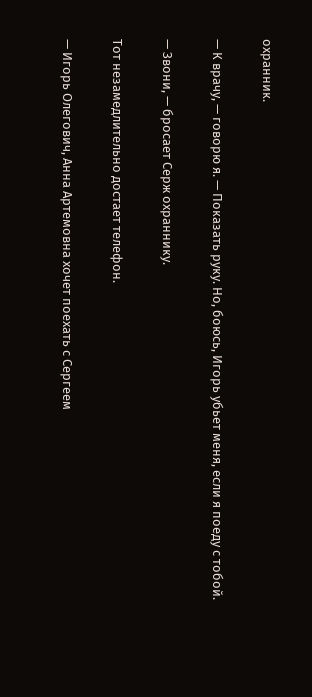охранник.

— К врачу, — говорю я. — Показать руку. Но, боюсь, Игорь убьет меня, если я поеду с тобой.

— Звони, — бросает Серж охраннику.

Тот незамедлительно достает телефон.

— Игорь Олегович, Анна Артемовна хочет поехать с Сергеем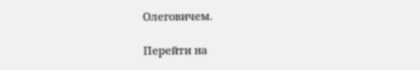Олеговичем.

Перейти на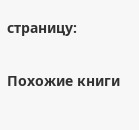страницу:

Похожие книги